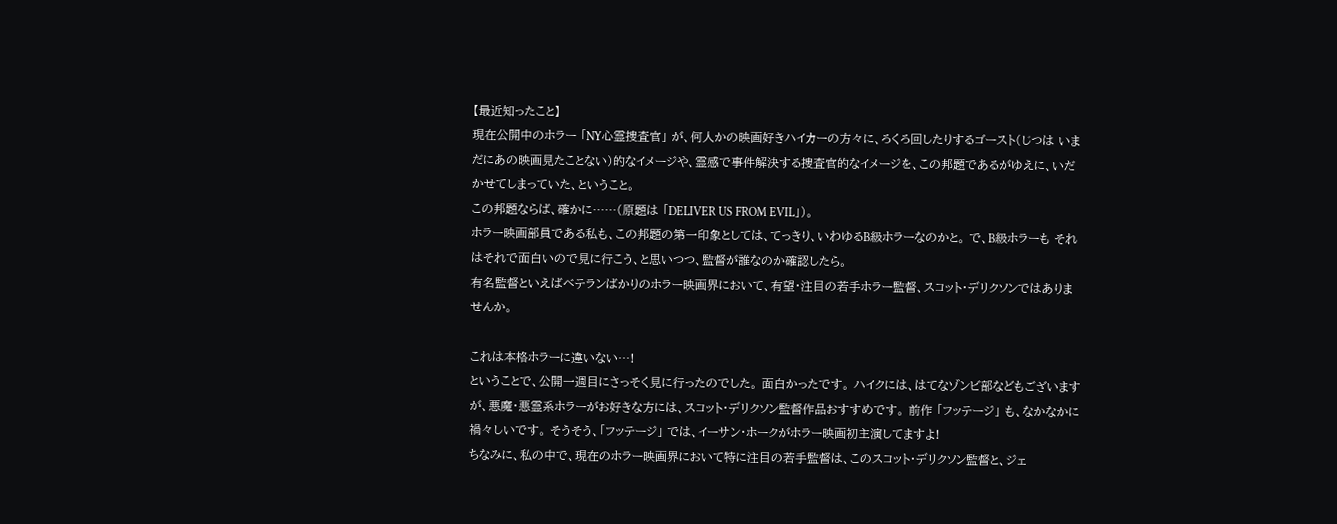【最近知ったこと】
現在公開中のホラー 「NY心霊捜査官」 が、何人かの映画好きハイカーの方々に、ろくろ回したりするゴースト(じつは いまだにあの映画見たことない)的なイメージや、霊感で事件解決する捜査官的なイメージを、この邦題であるがゆえに、いだかせてしまっていた、ということ。
この邦題ならば、確かに……(原題は 「DELIVER US FROM EVIL」)。
ホラー映画部員である私も、この邦題の第一印象としては、てっきり、いわゆるB級ホラーなのかと。 で、B級ホラーも それはそれで面白いので見に行こう、と思いつつ、監督が誰なのか確認したら。
有名監督といえばベテランばかりのホラー映画界において、有望・注目の若手ホラー監督、スコット・デリクソンではありませんか。

これは本格ホラーに違いない…!
ということで、公開一週目にさっそく見に行ったのでした。 面白かったです。 ハイクには、はてなゾンビ部などもございますが、悪魔・悪霊系ホラーがお好きな方には、スコット・デリクソン監督作品おすすめです。 前作 「フッテージ」 も、なかなかに禍々しいです。 そうそう、「フッテージ」 では、イーサン・ホークがホラー映画初主演してますよ!
ちなみに、私の中で、現在のホラー映画界において特に注目の若手監督は、このスコット・デリクソン監督と、ジェ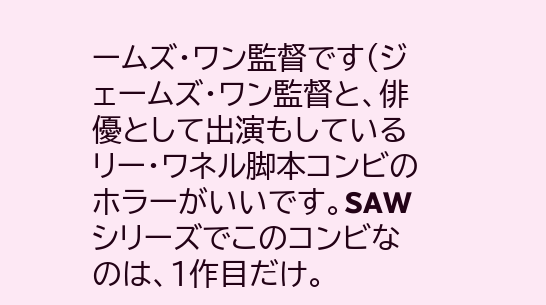ームズ・ワン監督です(ジェームズ・ワン監督と、俳優として出演もしているリー・ワネル脚本コンビのホラーがいいです。SAWシリーズでこのコンビなのは、1作目だけ。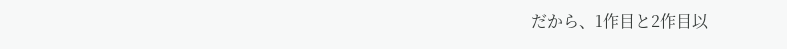だから、1作目と2作目以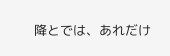降とでは、あれだけ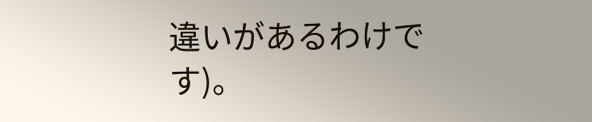違いがあるわけです)。